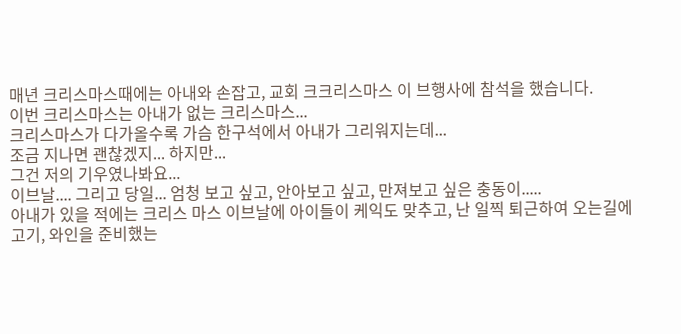매년 크리스마스때에는 아내와 손잡고, 교회 크크리스마스 이 브행사에 참석을 했습니다.
이번 크리스마스는 아내가 없는 크리스마스...
크리스마스가 다가올수록 가슴 한구석에서 아내가 그리워지는데...
조금 지나면 괜찮겠지... 하지만...
그건 저의 기우였나봐요...
이브날.... 그리고 당일... 엄청 보고 싶고, 안아보고 싶고, 만져보고 싶은 충동이.....
아내가 있을 적에는 크리스 마스 이브날에 아이들이 케익도 맞추고, 난 일찍 퇴근하여 오는길에
고기, 와인을 준비했는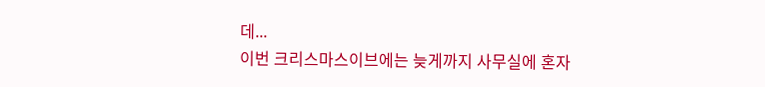데...
이번 크리스마스이브에는 늦게까지 사무실에 혼자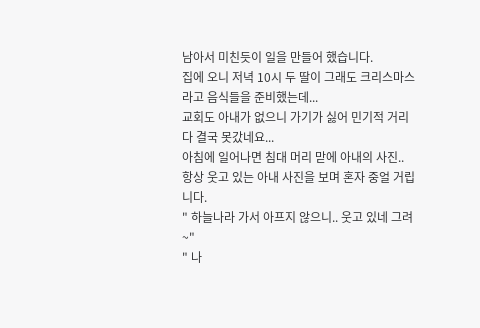남아서 미친듯이 일을 만들어 했습니다.
집에 오니 저녁 10시 두 딸이 그래도 크리스마스라고 음식들을 준비했는데...
교회도 아내가 없으니 가기가 싫어 민기적 거리다 결국 못갔네요...
아침에 일어나면 침대 머리 맏에 아내의 사진..
항상 웃고 있는 아내 사진을 보며 혼자 중얼 거립니다.
" 하늘나라 가서 아프지 않으니.. 웃고 있네 그려~"
" 나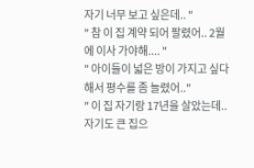자기 너무 보고 싶은데.. "
" 참 이 집 계약 되어 팔렸어.. 2월에 이사 가야해.... "
" 아이들이 넓은 방이 가지고 싶다 해서 평수를 좀 늘렸어.."
" 이 집 자기랑 17년을 살았는데.. 자기도 큰 집으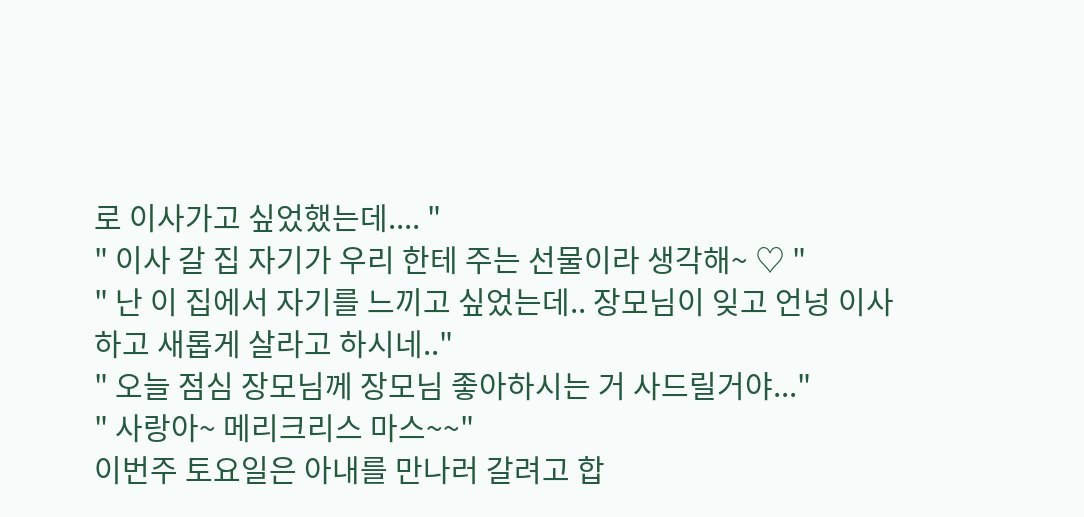로 이사가고 싶었했는데.... "
" 이사 갈 집 자기가 우리 한테 주는 선물이라 생각해~ ♡ "
" 난 이 집에서 자기를 느끼고 싶었는데.. 장모님이 잊고 언넝 이사하고 새롭게 살라고 하시네.."
" 오늘 점심 장모님께 장모님 좋아하시는 거 사드릴거야..."
" 사랑아~ 메리크리스 마스~~"
이번주 토요일은 아내를 만나러 갈려고 합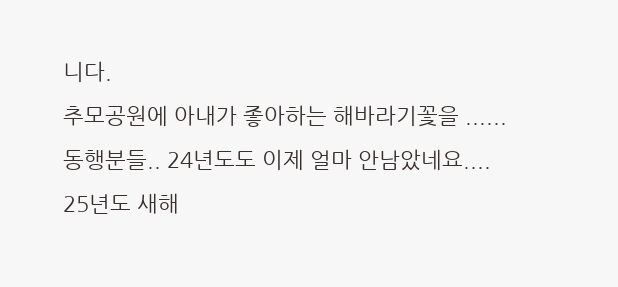니다.
추모공원에 아내가 좋아하는 해바라기꽃을 ......
동행분들.. 24년도도 이제 얼마 안남았네요....
25년도 새해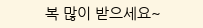복 많이 받으세요~